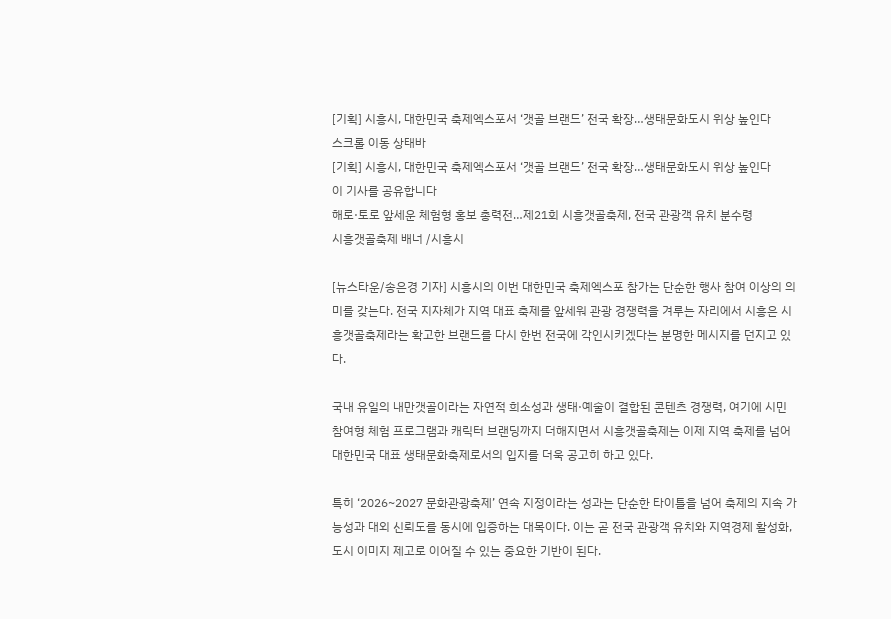[기획] 시흥시, 대한민국 축제엑스포서 ‘갯골 브랜드’ 전국 확장…생태문화도시 위상 높인다
스크롤 이동 상태바
[기획] 시흥시, 대한민국 축제엑스포서 ‘갯골 브랜드’ 전국 확장…생태문화도시 위상 높인다
이 기사를 공유합니다
해로·토로 앞세운 체험형 홍보 총력전…제21회 시흥갯골축제, 전국 관광객 유치 분수령
시흥갯골축제 배너 /시흥시

[뉴스타운/송은경 기자] 시흥시의 이번 대한민국 축제엑스포 참가는 단순한 행사 참여 이상의 의미를 갖는다. 전국 지자체가 지역 대표 축제를 앞세워 관광 경쟁력을 겨루는 자리에서 시흥은 시흥갯골축제라는 확고한 브랜드를 다시 한번 전국에 각인시키겠다는 분명한 메시지를 던지고 있다.

국내 유일의 내만갯골이라는 자연적 희소성과 생태·예술이 결합된 콘텐츠 경쟁력, 여기에 시민 참여형 체험 프로그램과 캐릭터 브랜딩까지 더해지면서 시흥갯골축제는 이제 지역 축제를 넘어 대한민국 대표 생태문화축제로서의 입지를 더욱 공고히 하고 있다.

특히 ‘2026~2027 문화관광축제’ 연속 지정이라는 성과는 단순한 타이틀을 넘어 축제의 지속 가능성과 대외 신뢰도를 동시에 입증하는 대목이다. 이는 곧 전국 관광객 유치와 지역경제 활성화, 도시 이미지 제고로 이어질 수 있는 중요한 기반이 된다.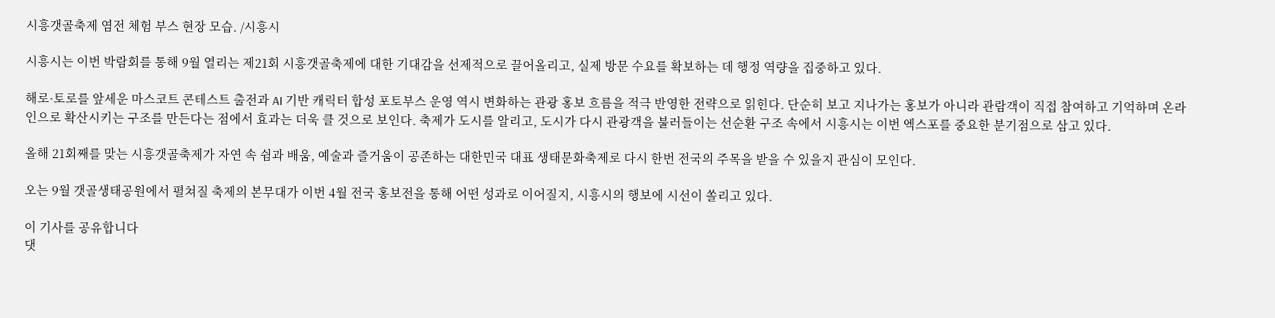시흥갯골축제 염전 체험 부스 현장 모습. /시흥시

시흥시는 이번 박람회를 통해 9월 열리는 제21회 시흥갯골축제에 대한 기대감을 선제적으로 끌어올리고, 실제 방문 수요를 확보하는 데 행정 역량을 집중하고 있다.

해로·토로를 앞세운 마스코트 콘테스트 출전과 AI 기반 캐릭터 합성 포토부스 운영 역시 변화하는 관광 홍보 흐름을 적극 반영한 전략으로 읽힌다. 단순히 보고 지나가는 홍보가 아니라 관람객이 직접 참여하고 기억하며 온라인으로 확산시키는 구조를 만든다는 점에서 효과는 더욱 클 것으로 보인다. 축제가 도시를 알리고, 도시가 다시 관광객을 불러들이는 선순환 구조 속에서 시흥시는 이번 엑스포를 중요한 분기점으로 삼고 있다.

올해 21회째를 맞는 시흥갯골축제가 자연 속 쉼과 배움, 예술과 즐거움이 공존하는 대한민국 대표 생태문화축제로 다시 한번 전국의 주목을 받을 수 있을지 관심이 모인다.

오는 9월 갯골생태공원에서 펼쳐질 축제의 본무대가 이번 4월 전국 홍보전을 통해 어떤 성과로 이어질지, 시흥시의 행보에 시선이 쏠리고 있다.

이 기사를 공유합니다
댓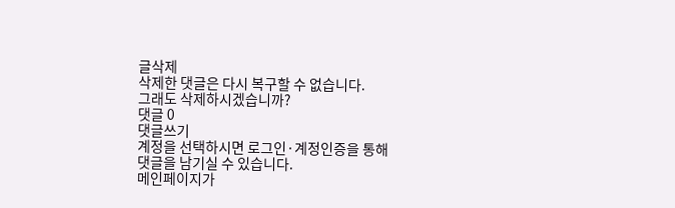글삭제
삭제한 댓글은 다시 복구할 수 없습니다.
그래도 삭제하시겠습니까?
댓글 0
댓글쓰기
계정을 선택하시면 로그인·계정인증을 통해
댓글을 남기실 수 있습니다.
메인페이지가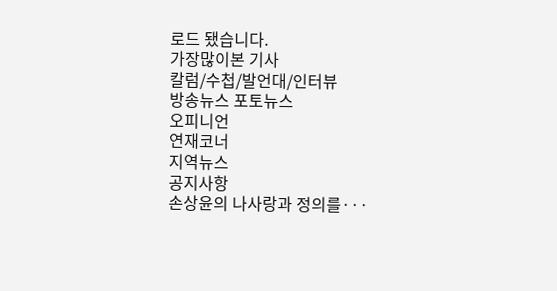로드 됐습니다.
가장많이본 기사
칼럼/수첩/발언대/인터뷰
방송뉴스 포토뉴스
오피니언
연재코너
지역뉴스
공지사항
손상윤의 나사랑과 정의를···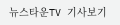뉴스타운TV 기사보기